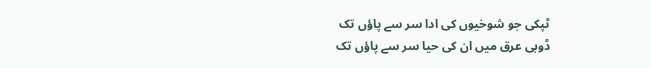ٹپکی جو شوخیوں کی ادا سر سے پاؤں تک
ڈوبی عرق میں ان کی حیا سر سے پاؤں تک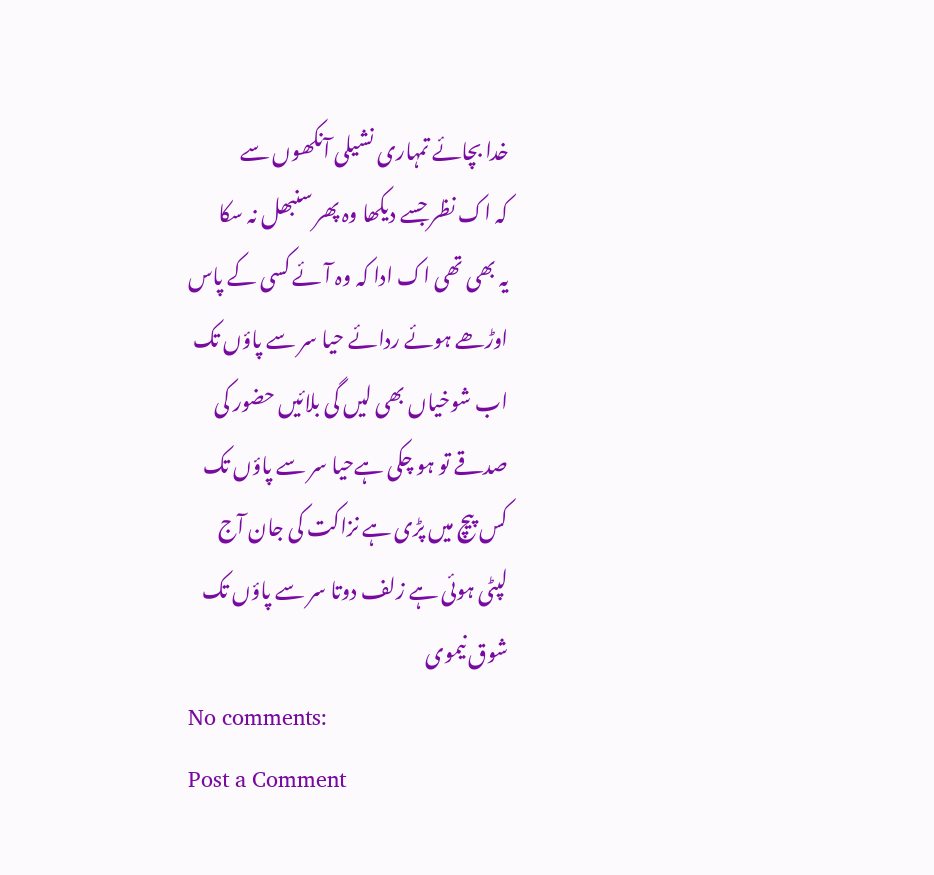خدا بچائے تمہاری نشیلی آنکھوں سے
کہ اک نظر جسے دیکھا وہ پھر سنبھل نہ سکا
یہ بھی تھی اک ادا کہ وہ آئے کسی کے پاس
اوڑھے ہوئے ردائے حیا سر سے پاؤں تک
اب شوخیاں بھی لیں گی بلائیں حضور کی
صدقے تو ہو چکی ہےحیا سر سے پاؤں تک
کس پیچ میں پڑی ہے نزاکت کی جان آج
لپٹی ہوئی ہے زلف دوتا سر سے پاؤں تک
شوق نیموی
No comments:
Post a Comment